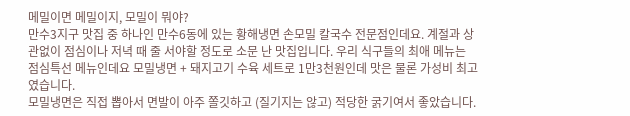메밀이면 메밀이지, 모밀이 뭐야?
만수3지구 맛집 중 하나인 만수6동에 있는 황해냉면 손모밀 칼국수 전문점인데요. 계절과 상관없이 점심이나 저녁 때 줄 서야할 정도로 소문 난 맛집입니다. 우리 식구들의 최애 메뉴는 점심특선 메뉴인데요 모밀냉면 + 돼지고기 수육 세트로 1만3천원인데 맛은 물론 가성비 최고였습니다.
모밀냉면은 직접 뽑아서 면발이 아주 쫄깃하고 (질기지는 않고) 적당한 굵기여서 좋았습니다.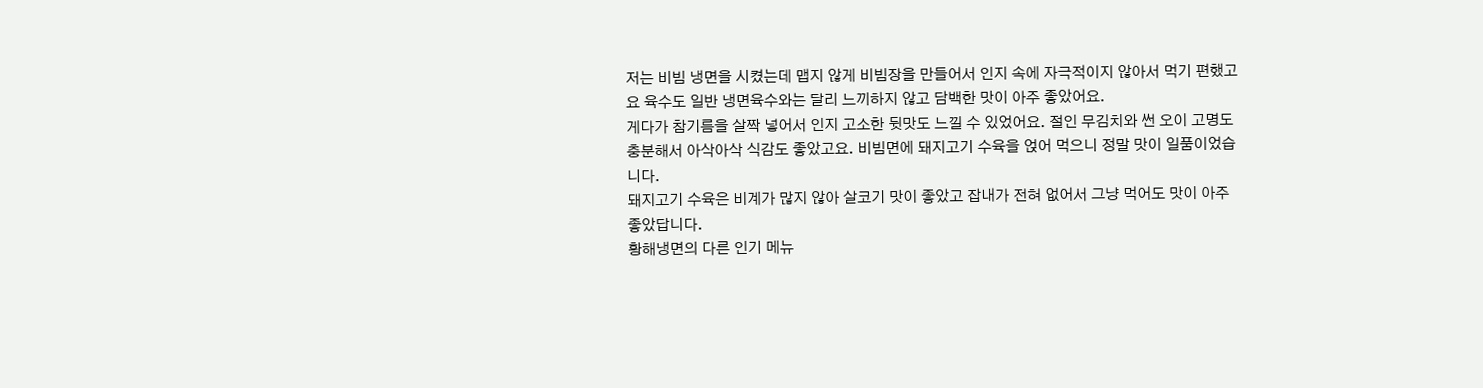저는 비빔 냉면을 시켰는데 맵지 않게 비빔장을 만들어서 인지 속에 자극적이지 않아서 먹기 편했고요 육수도 일반 냉면육수와는 달리 느끼하지 않고 담백한 맛이 아주 좋았어요.
게다가 참기름을 살짝 넣어서 인지 고소한 뒷맛도 느낄 수 있었어요. 절인 무김치와 썬 오이 고명도 충분해서 아삭아삭 식감도 좋았고요. 비빔면에 돼지고기 수육을 얹어 먹으니 정말 맛이 일품이었습니다.
돼지고기 수육은 비계가 많지 않아 살코기 맛이 좋았고 잡내가 전혀 없어서 그냥 먹어도 맛이 아주 좋았답니다.
황해냉면의 다른 인기 메뉴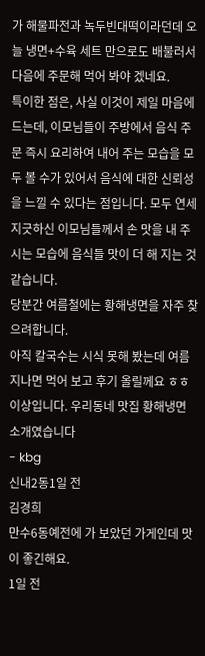가 해물파전과 녹두빈대떡이라던데 오늘 냉면+수육 세트 만으로도 배불러서 다음에 주문해 먹어 봐야 겠네요.
특이한 점은, 사실 이것이 제일 마음에 드는데, 이모님들이 주방에서 음식 주문 즉시 요리하여 내어 주는 모습을 모두 볼 수가 있어서 음식에 대한 신뢰성을 느낄 수 있다는 점입니다. 모두 연세 지긋하신 이모님들께서 손 맛을 내 주시는 모습에 음식들 맛이 더 해 지는 것 같습니다.
당분간 여름철에는 황해냉면을 자주 찾으려합니다.
아직 칼국수는 시식 못해 봤는데 여름 지나면 먹어 보고 후기 올릴께요 ㅎㅎ
이상입니다. 우리동네 맛집 황해냉면 소개였습니다
- kbg
신내2동1일 전
김경희
만수6동예전에 가 보았던 가게인데 맛이 좋긴해요.
1일 전